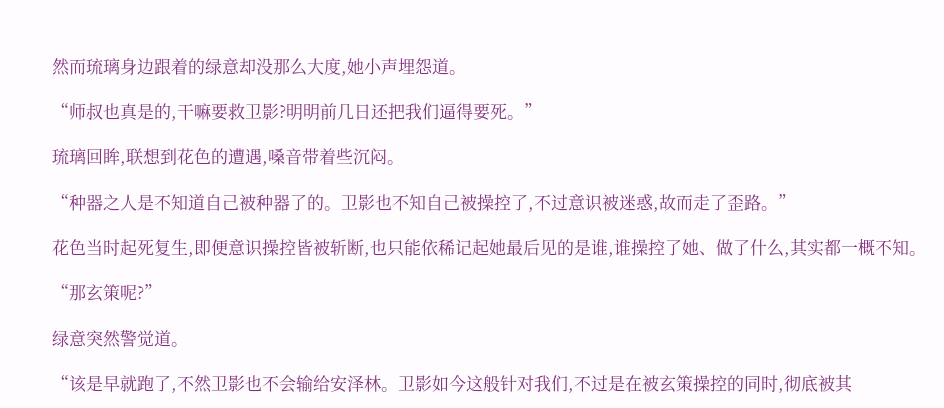然而琉璃身边跟着的绿意却没那么大度,她小声埋怨道。

“师叔也真是的,干嘛要救卫影?明明前几日还把我们逼得要死。”

琉璃回眸,联想到花色的遭遇,嗓音带着些沉闷。

“种器之人是不知道自己被种器了的。卫影也不知自己被操控了,不过意识被迷惑,故而走了歪路。”

花色当时起死复生,即便意识操控皆被斩断,也只能依稀记起她最后见的是谁,谁操控了她、做了什么,其实都一概不知。

“那玄策呢?”

绿意突然警觉道。

“该是早就跑了,不然卫影也不会输给安泽林。卫影如今这般针对我们,不过是在被玄策操控的同时,彻底被其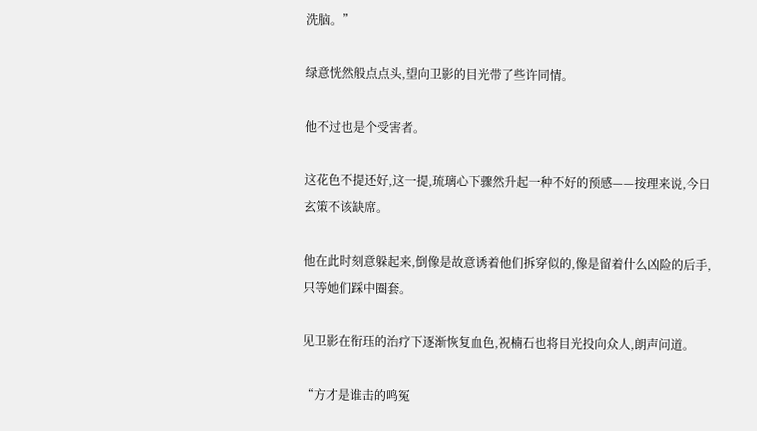洗脑。”

绿意恍然般点点头,望向卫影的目光带了些许同情。

他不过也是个受害者。

这花色不提还好,这一提,琉璃心下骤然升起一种不好的预感——按理来说,今日玄策不该缺席。

他在此时刻意躲起来,倒像是故意诱着他们拆穿似的,像是留着什么凶险的后手,只等她们踩中圈套。

见卫影在衔珏的治疗下逐渐恢复血色,祝楠石也将目光投向众人,朗声问道。

“方才是谁击的鸣冤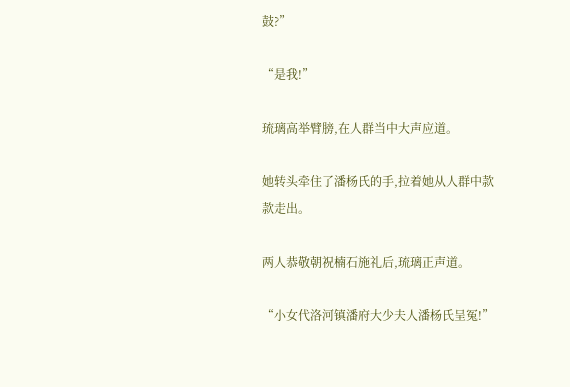鼓?”

“是我!”

琉璃高举臂膀,在人群当中大声应道。

她转头牵住了潘杨氏的手,拉着她从人群中款款走出。

两人恭敬朝祝楠石施礼后,琉璃正声道。

“小女代洛河镇潘府大少夫人潘杨氏呈冤!”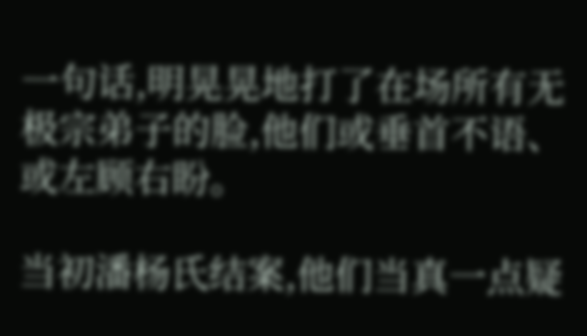一句话,明晃晃地打了在场所有无极宗弟子的脸,他们或垂首不语、或左顾右盼。

当初潘杨氏结案,他们当真一点疑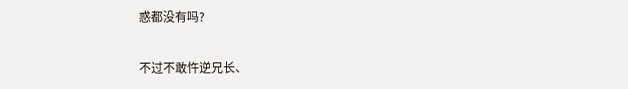惑都没有吗?

不过不敢忤逆兄长、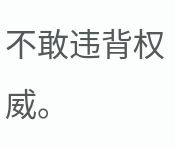不敢违背权威。